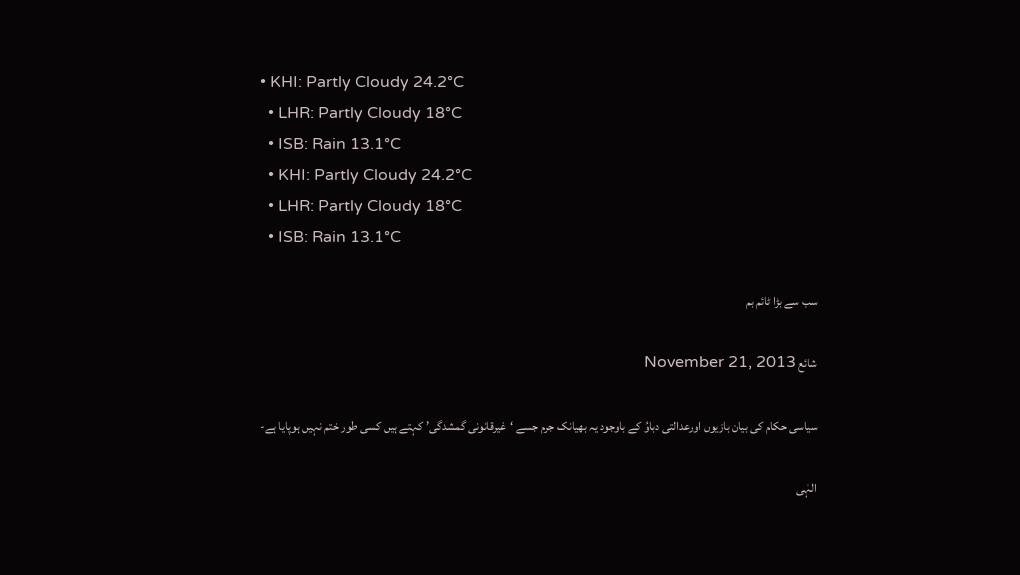• KHI: Partly Cloudy 24.2°C
  • LHR: Partly Cloudy 18°C
  • ISB: Rain 13.1°C
  • KHI: Partly Cloudy 24.2°C
  • LHR: Partly Cloudy 18°C
  • ISB: Rain 13.1°C

سب سے بڑا ٹائم بم

شائع November 21, 2013

سیاسی حکام کی بیان بازیوں اورعدالتی دباوُ کے باوجود یہ بھیانک جرم جسے ‘غیرقانونی گمشدگی’ کہتے ہیں کسی طور ختم نہیں ہوپایا ہے-

الہٰی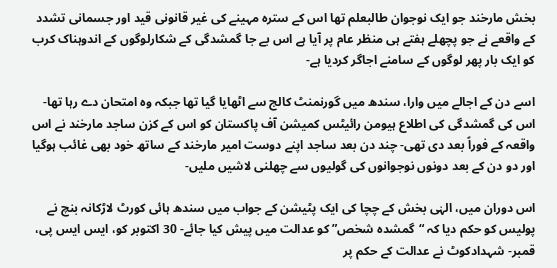بخش مارخند جو ایک نوجوان طالبعلم تھا اس کے سترہ مہینے کی غیر قانونی قید اور جسمانی تشدد کے واقعے نے جو پچھلے ہفتے ہی منظر عام پر آیا ہے اس بے جا گمشدگی کے شکارلوگوں کے اندوہناک کرب کو ایک بار پھر لوگوں کے سامنے اجاگر کردیا ہے-

اسے دن کے اجالے میں وارا، سندھ میں گورنمنٹ کالج سے اٹھایا گیا تھا جبکہ وہ امتحان دے رہا تھا- اس کی گمشدگی کی اطلاع ہیومن رائیٹس کمیشن آف پاکستان کو اس کے کزن ساجد مارخند نے اس واقعہ کے فوراً بعد دی تھی- چند دن بعد ساجد اپنے دوست امیر مارخند کے ساتھ خود بھی غائب ہوگیا اور دو دن کے بعد دونوں نوجوانوں کی گولیوں سے چھلنی لاشیں ملیں-

اس دوران میں، الہٰی بخش کے چچا کی ایک پٹیشن کے جواب میں سندھ ہائی کورٹ لاڑکانہ بنچ نے پولیس کو حکم دیا کہ “گمشدہ شخص” کو عدالت میں پیش کیا جائے- 30 اکتوبر کو، ایس ایس پی، قمبر- شہدادکوٹ نے عدالت کے حکم پر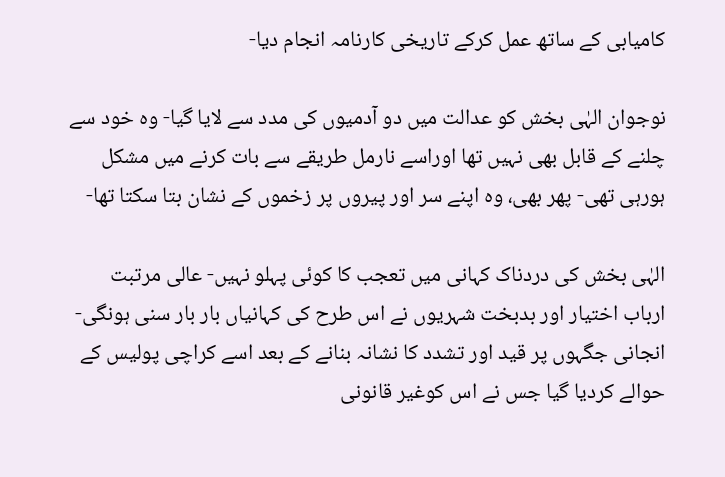کامیابی کے ساتھ عمل کرکے تاریخی کارنامہ انجام دیا-

نوجوان الہٰی بخش کو عدالت میں دو آدمیوں کی مدد سے لایا گیا- وہ خود سے چلنے کے قابل بھی نہیں تھا اوراسے نارمل طریقے سے بات کرنے میں مشکل ہورہی تھی- پھر بھی، وہ اپنے سر اور پیروں پر زخموں کے نشان بتا سکتا تھا-

الہٰی بخش کی دردناک کہانی میں تعجب کا کوئی پہلو نہیں- عالی مرتبت ارباب اختیار اور بدبخت شہریوں نے اس طرح کی کہانیاں بار بار سنی ہونگی- انجانی جگہوں پر قید اور تشدد کا نشانہ بنانے کے بعد اسے کراچی پولیس کے حوالے کردیا گیا جس نے اس کوغیر قانونی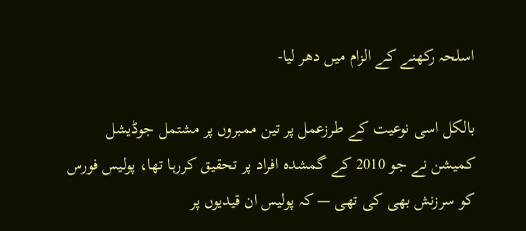اسلحہ رکھنے کے الزام میں دھر لیا-

بالکل اسی نوعیت کے طرزعمل پر تین ممبروں پر مشتمل جوڈیشل کمیشن نے جو 2010 کے گمشدہ افراد پر تحقیق کررہا تھا، پولیس فورس کو سرزنش بھی کی تھی — کہ پولیس ان قیدیوں پر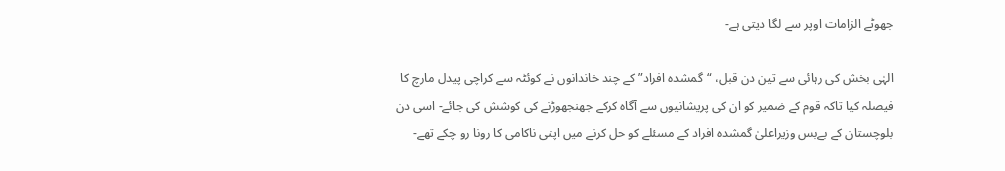جھوٹے الزامات اوپر سے لگا دیتی ہے-

الہٰی بخش کی رہائی سے تین دن قبل، “گمشدہ افراد” کے چند خاندانوں نے کوئٹہ سے کراچی پیدل مارچ کا فیصلہ کیا تاکہ قوم کے ضمیر کو ان کی پریشانیوں سے آگاہ کرکے جھنجھوڑنے کی کوشش کی جائے- اسی دن بلوچستان کے بےبس وزیراعلیٰ گمشدہ افراد کے مسئلے کو حل کرنے میں اپنی ناکامی کا رونا رو چکے تھے-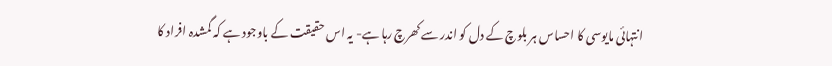انتہائی مایوسی کا احساس ہر بلوچ کے دل کو اندر سے کھرچ رہا ہے- یہ اس حقیقت کے باوجود ہے کہ گمشدہ افراد کا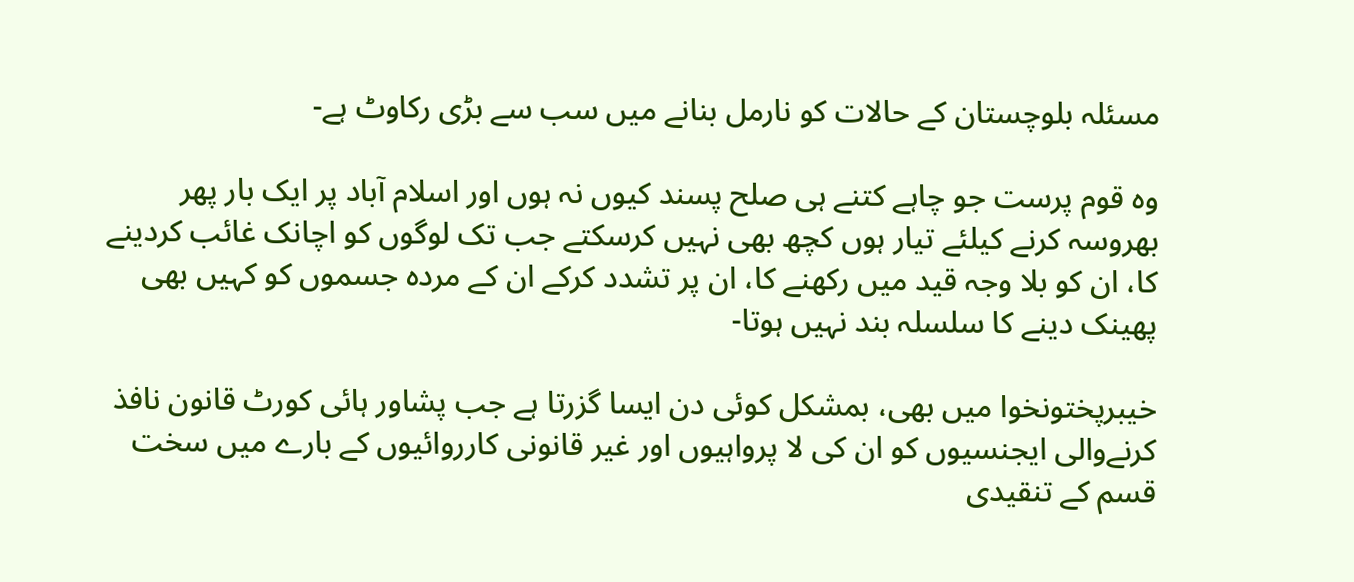مسئلہ بلوچستان کے حالات کو نارمل بنانے میں سب سے بڑی رکاوٹ ہے-

وہ قوم پرست جو چاہے کتنے ہی صلح پسند کیوں نہ ہوں اور اسلام آباد پر ایک بار پھر بھروسہ کرنے کیلئے تیار ہوں کچھ بھی نہیں کرسکتے جب تک لوگوں کو اچانک غائب کردینے کا، ان کو بلا وجہ قید میں رکھنے کا، ان پر تشدد کرکے ان کے مردہ جسموں کو کہیں بھی پھینک دینے کا سلسلہ بند نہیں ہوتا-

خیبرپختونخوا میں بھی، بمشکل کوئی دن ایسا گزرتا ہے جب پشاور ہائی کورٹ قانون نافذ کرنےوالی ایجنسیوں کو ان کی لا پرواہیوں اور غیر قانونی کارروائیوں کے بارے میں سخت قسم کے تنقیدی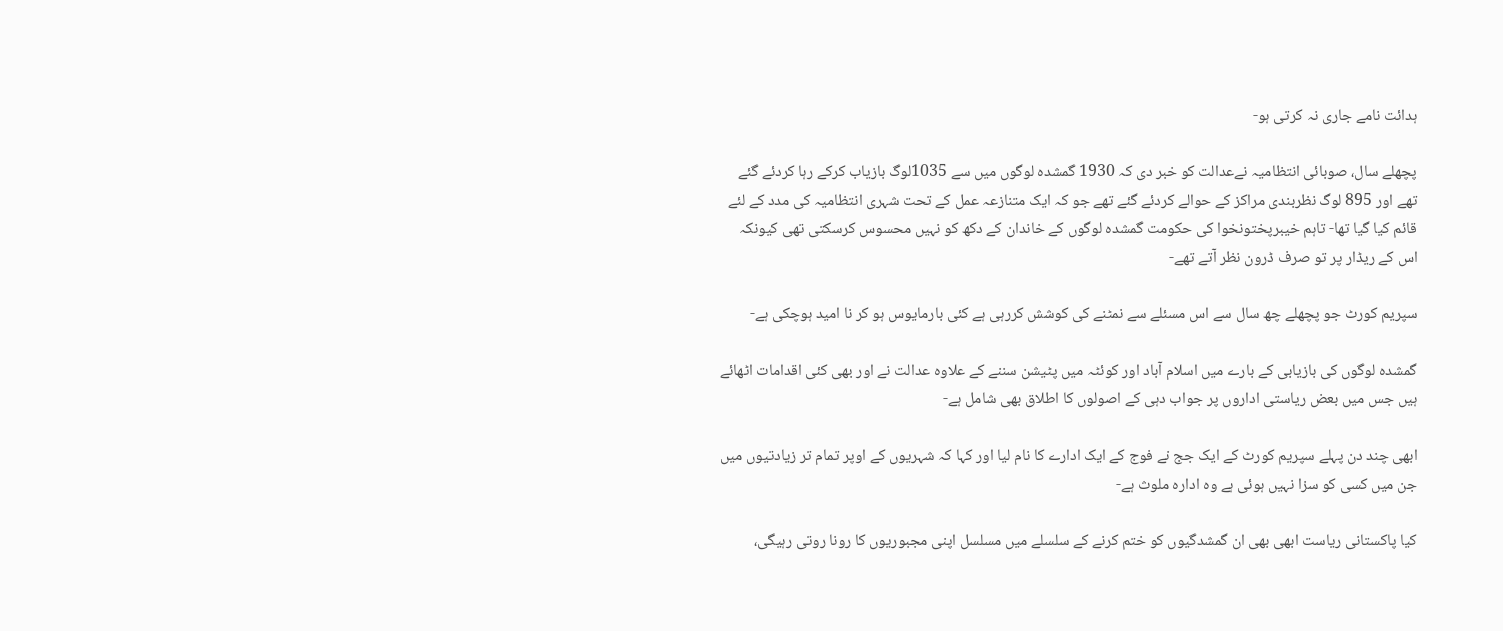ہدائت نامے جاری نہ کرتی ہو-

پچھلے سال، صوبائی انتظامیہ نےعدالت کو خبر دی کہ 1930 گمشدہ لوگوں میں سے 1035لوگ بازیاب کرکے رہا کردئے گئے تھے اور 895 لوگ نظربندی مراکز کے حوالے کردئے گئے تھے جو کہ ایک متنازعہ عمل کے تحت شہری انتظامیہ کی مدد کے لئے قائم کیا گیا تھا- تاہم خیبرپختونخوا کی حکومت گمشدہ لوگوں کے خاندان کے دکھ کو نہیں محسوس کرسکتی تھی کیونکہ اس کے ریڈار پر تو صرف ڈرون نظر آتے تھے-

سپریم کورٹ جو پچھلے چھ سال سے اس مسئلے سے نمٹنے کی کوشش کررہی ہے کئی بارمایوس ہو کر نا امید ہوچکی ہے-

گمشدہ لوگوں کی بازیابی کے بارے میں اسلام آباد اور کوئٹہ میں پٹیشن سننے کے علاوہ عدالت نے اور بھی کئی اقدامات اٹھائے ہیں جس میں بعض ریاستی اداروں پر جواب دہی کے اصولوں کا اطلاق بھی شامل ہے-

ابھی چند دن پہلے سپریم کورٹ کے ایک جج نے فوج کے ایک ادارے کا نام لیا اور کہا کہ شہریوں کے اوپر تمام تر زیادتیوں میں جن میں کسی کو سزا نہیں ہوئی ہے وہ ادارہ ملوث ہے-

کیا پاکستانی ریاست ابھی بھی ان گمشدگیوں کو ختم کرنے کے سلسلے میں مسلسل اپنی مجبوریوں کا رونا روتی رہیگی،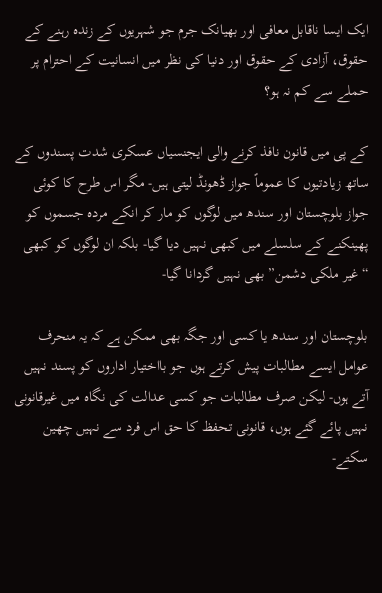ایک ایسا ناقابل معافی اور بھیانک جرم جو شہریوں کے زندہ رہنے کے حقوق، آزادی کے حقوق اور دنیا کی نظر میں انسانیت کے احترام پر حملے سے کم نہ ہو؟

کے پی میں قانون نافذ کرنے والی ایجنسیاں عسکری شدت پسندوں کے ساتھ زیادتیوں کا عموماً جواز ڈھونڈ لیتی ہیں- مگر اس طرح کا کوئی جواز بلوچستان اور سندھ میں لوگوں کو مار کر انکے مردہ جسموں کو پھینکنے کے سلسلے میں کبھی نہیں دیا گیا- بلکہ ان لوگوں کو کبھی “غیر ملکی دشمن” بھی نہیں گردانا گیا-

بلوچستان اور سندھ یا کسی اور جگہ بھی ممکن ہے کہ یہ منحرف عوامل ایسے مطالبات پیش کرتے ہوں جو بااختیار اداروں کو پسند نہیں آتے ہوں- لیکن صرف مطالبات جو کسی عدالت کی نگاہ میں غیرقانونی نہیں پائے گئے ہوں، قانونی تحفظ کا حق اس فرد سے نہیں چھین سکتے-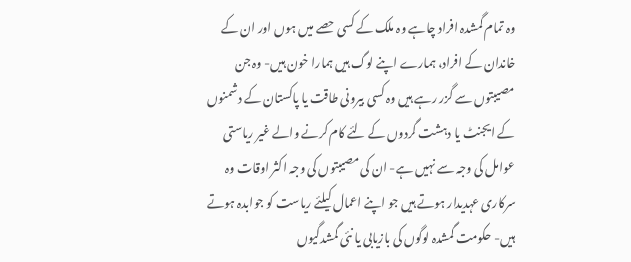وہ تمام گمشدہ افراد چاہے وہ ملک کے کسی حصے میں ہوں اور ان کے خاندان کے افراد، ہمارے اپنے لوگ ہیں ہمارا خون ہیں- وہ جن مصیبتوں سے گزر رہے ہیں وہ کسی بیرونی طاقت یا پاکستان کے دشمنوں کے ایجنٹ یا دہشت گردوں کے لئے کام کرنے والے غیر ریاستی عوامل کی وجہ سے نہیں ہے- ان کی مصیبتوں کی وجہ اکثر اوقات وہ سرکاری عہدیدار ہوتے ہیں جو اپنے اعمال کیلئے ریاست کو جوابدہ ہوتے ہیں- حکومت گمشدہ لوگوں کی بازیابی یا نئی گمشدگیوں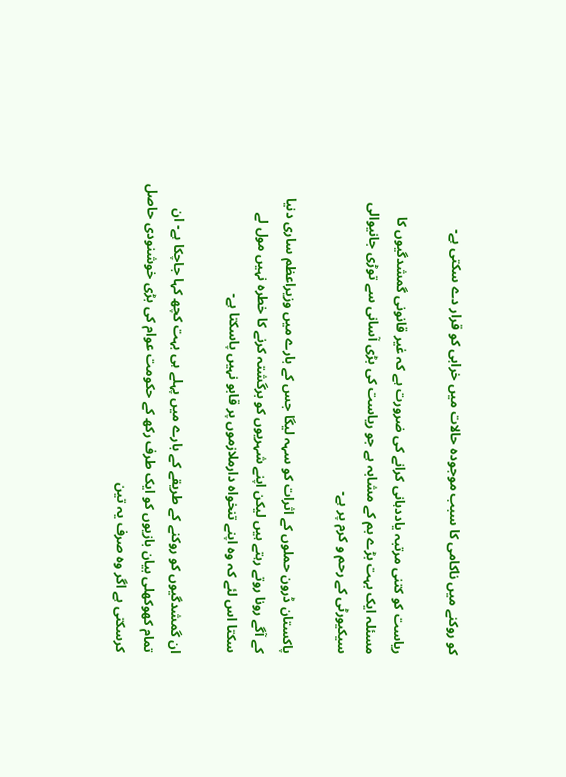کو روکنے میں ناکامی کا سبب موجودہ حالات میں خرابی کو قرار دے سکتی ہے-

ریاست کو کتنی مرتبہ یاددہانی کرانے کی ضرورت ہے کہ غیر قانونی گمشدگیوں کا مسئلہ ایک بہت بڑے بم کے مشابہ ہے جو ریاست کی بڑی آسانی سے توڑی جانیوالی سیکیورٹی کے رحم و کرم پر ہے-

پاکستان ڈرون حملوں کے اثرات کو سہہ لیگا جس کے بارے میں وزیراعظم ساری دنیا کے آگے رونا روتے رہتے ہیں لیکن اپنے شہریوں کو برگشتہ کرنے کا خطرہ نہیں مول لے سکتا اس لئے کہ وہ اپنے تنخواہ دارملازموں پر قابو نہیں پاسکتا ہے-

ان گمشدگیوں کو روکنے کے طریقے کے بارے میں پہلے ہی بہت کچھ کہا جاچکا ہے- ان تمام کھوکھلی بیان بازیوں کو ایک طرف رکھ کے حکومت عوام کی بڑی خوشنودی حاصل کرسکتی ہے اگر وہ صرف یہ تین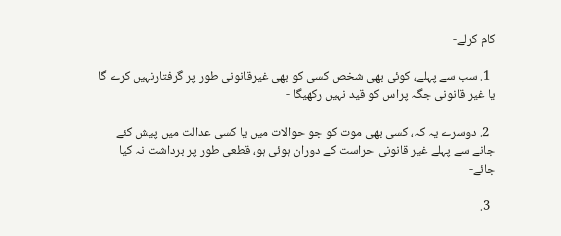کام کرلے-

  1. سب سے پہلے، کوئی بھی شخص کسی کو بھی غیرقانونی طور پر گرفتارنہیں کرے گا یا غیر قانونی جگہ پراس کو قید نہیں رکھیگا -

  2. دوسرے یہ کہ، کسی بھی موت کو جو حوالات میں یا کسی عدالت میں پیش کئے جانے سے پہلے غیر قانونی حراست کے دوران ہوئی ہو، قطعی طور پر برداشت نہ کیا جائے-

  3.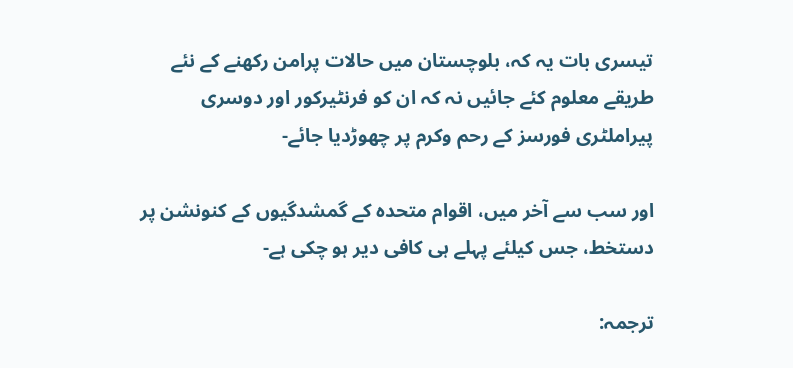تیسری بات یہ کہ، بلوچستان میں حالات پرامن رکھنے کے نئے طریقے معلوم کئے جائیں نہ کہ ان کو فرنٹیرکور اور دوسری پیراملٹری فورسز کے رحم وکرم پر چھوڑدیا جائے-

اور سب سے آخر میں، اقوام متحدہ کے گمشدگیوں کے کنونشن پر دستخط، جس کیلئے پہلے ہی کافی دیر ہو چکی ہے-

ترجمہ: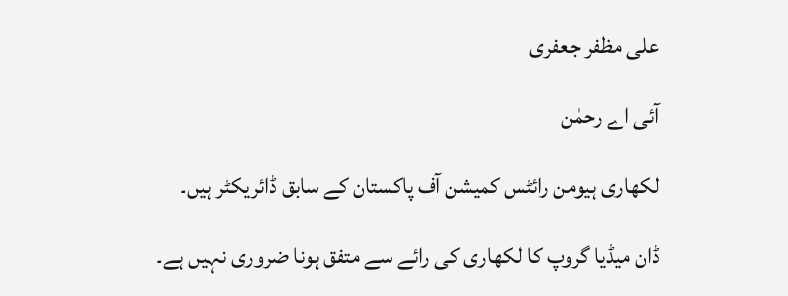علی مظفر جعفری

آئی اے رحمٰن

لکھاری ہیومن رائٹس کمیشن آف پاکستان کے سابق ڈائریکٹر ہیں۔

ڈان میڈیا گروپ کا لکھاری کی رائے سے متفق ہونا ضروری نہیں ہے۔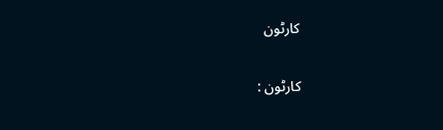کارٹون

کارٹون :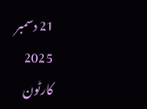21 دسمبر 2025
کارٹون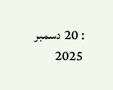: 20 دسمبر 2025